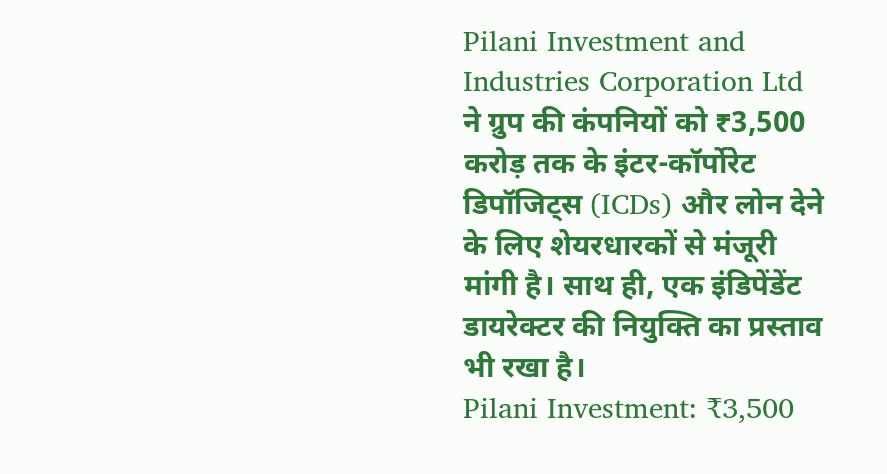Pilani Investment and Industries Corporation Ltd ने ग्रुप की कंपनियों को ₹3,500 करोड़ तक के इंटर-कॉर्पोरेट डिपॉजिट्स (ICDs) और लोन देने के लिए शेयरधारकों से मंजूरी मांगी है। साथ ही, एक इंडिपेंडेंट डायरेक्टर की नियुक्ति का प्रस्ताव भी रखा है।
Pilani Investment: ₹3,500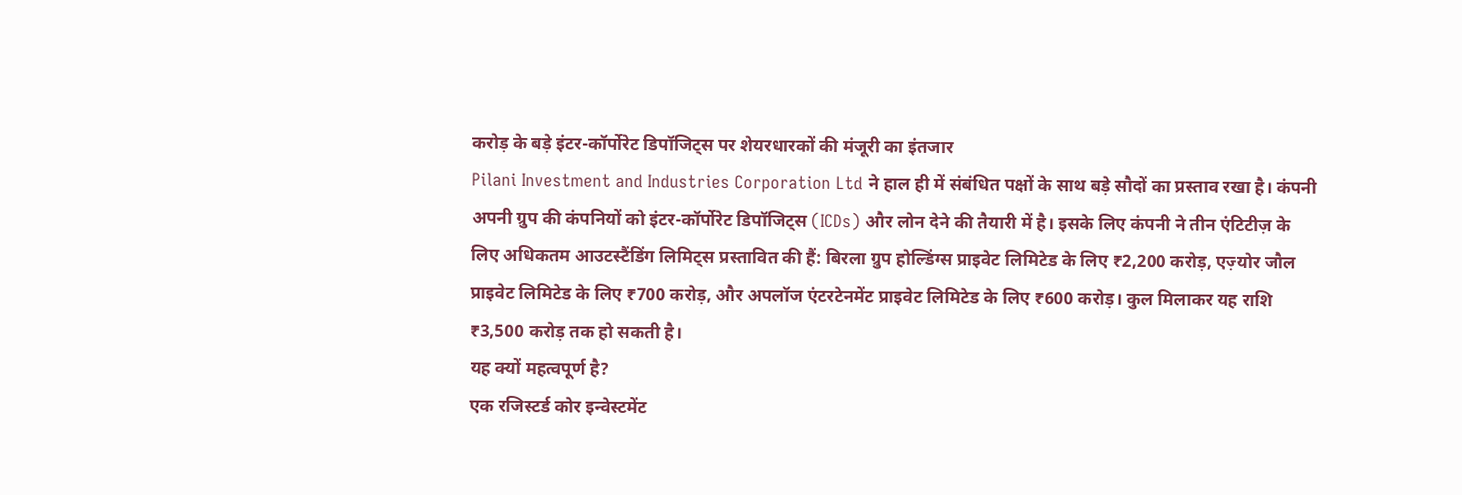करोड़ के बड़े इंटर-कॉर्पोरेट डिपॉजिट्स पर शेयरधारकों की मंजूरी का इंतजार
Pilani Investment and Industries Corporation Ltd ने हाल ही में संबंधित पक्षों के साथ बड़े सौदों का प्रस्ताव रखा है। कंपनी अपनी ग्रुप की कंपनियों को इंटर-कॉर्पोरेट डिपॉजिट्स (ICDs) और लोन देने की तैयारी में है। इसके लिए कंपनी ने तीन एंटिटीज़ के लिए अधिकतम आउटस्टैंडिंग लिमिट्स प्रस्तावित की हैं: बिरला ग्रुप होल्डिंग्स प्राइवेट लिमिटेड के लिए ₹2,200 करोड़, एज़्योर जौल प्राइवेट लिमिटेड के लिए ₹700 करोड़, और अपलॉज एंटरटेनमेंट प्राइवेट लिमिटेड के लिए ₹600 करोड़। कुल मिलाकर यह राशि ₹3,500 करोड़ तक हो सकती है।
यह क्यों महत्वपूर्ण है?
एक रजिस्टर्ड कोर इन्वेस्टमेंट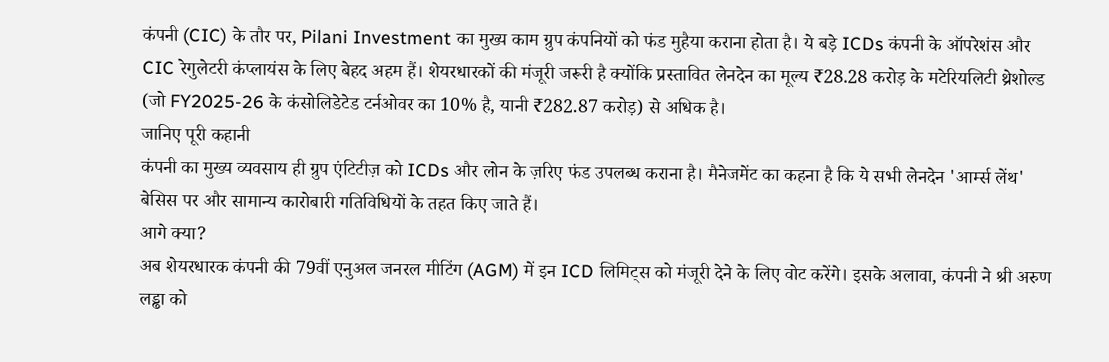कंपनी (CIC) के तौर पर, Pilani Investment का मुख्य काम ग्रुप कंपनियों को फंड मुहैया कराना होता है। ये बड़े ICDs कंपनी के ऑपरेशंस और CIC रेगुलेटरी कंप्लायंस के लिए बेहद अहम हैं। शेयरधारकों की मंजूरी जरूरी है क्योंकि प्रस्तावित लेनदेन का मूल्य ₹28.28 करोड़ के मटेरियलिटी थ्रेशोल्ड (जो FY2025-26 के कंसोलिडेटेड टर्नओवर का 10% है, यानी ₹282.87 करोड़) से अधिक है।
जानिए पूरी कहानी
कंपनी का मुख्य व्यवसाय ही ग्रुप एंटिटीज़ को ICDs और लोन के ज़रिए फंड उपलब्ध कराना है। मैनेजमेंट का कहना है कि ये सभी लेनदेन 'आर्म्स लेंथ' बेसिस पर और सामान्य कारोबारी गतिविधियों के तहत किए जाते हैं।
आगे क्या?
अब शेयरधारक कंपनी की 79वीं एनुअल जनरल मीटिंग (AGM) में इन ICD लिमिट्स को मंजूरी देने के लिए वोट करेंगे। इसके अलावा, कंपनी ने श्री अरुण लड्ढा को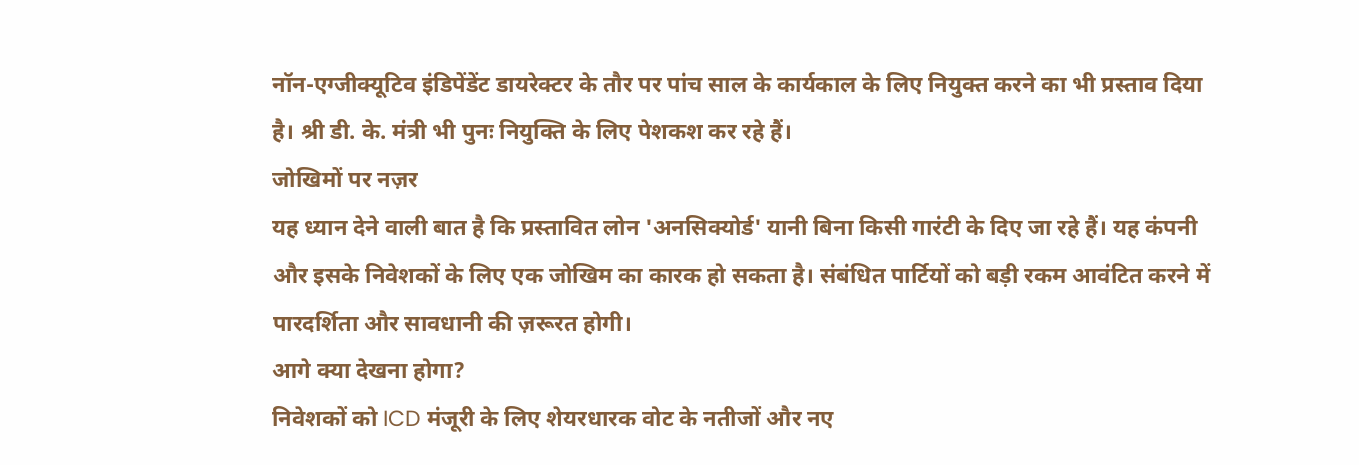नॉन-एग्जीक्यूटिव इंडिपेंडेंट डायरेक्टर के तौर पर पांच साल के कार्यकाल के लिए नियुक्त करने का भी प्रस्ताव दिया है। श्री डी. के. मंत्री भी पुनः नियुक्ति के लिए पेशकश कर रहे हैं।
जोखिमों पर नज़र
यह ध्यान देने वाली बात है कि प्रस्तावित लोन 'अनसिक्योर्ड' यानी बिना किसी गारंटी के दिए जा रहे हैं। यह कंपनी और इसके निवेशकों के लिए एक जोखिम का कारक हो सकता है। संबंधित पार्टियों को बड़ी रकम आवंटित करने में पारदर्शिता और सावधानी की ज़रूरत होगी।
आगे क्या देखना होगा?
निवेशकों को ICD मंजूरी के लिए शेयरधारक वोट के नतीजों और नए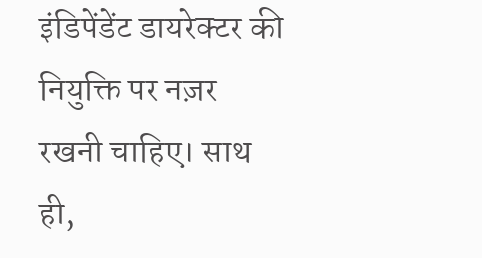इंडिपेंडेंट डायरेक्टर की नियुक्ति पर नज़र रखनी चाहिए। साथ ही,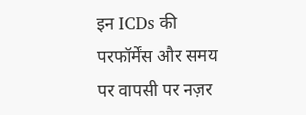इन ICDs की परफॉर्मेंस और समय पर वापसी पर नज़र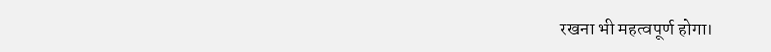रखना भी महत्वपूर्ण होगा।